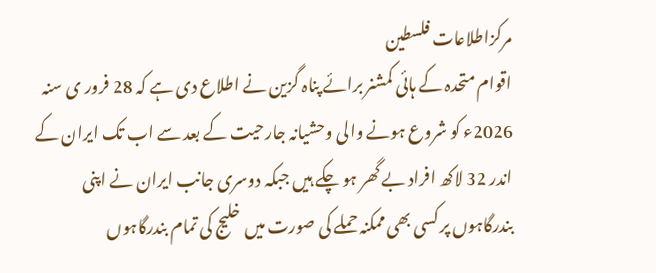مرکزاطلاعات فلسطین
اقوام متحدہ کے ہائی کمشنر برائے پناہ گزین نے اطلاع دی ہے کہ 28 فرور ی سنہ 2026ء کو شروع ہونے والی وحشیانہ جارحیت کے بعد سے اب تک ایران کے اندر 32 لاکھ افراد بے گھر ہو چکے ہیں جبکہ دوسری جانب ایران نے اپنی بندرگاہوں پر کسی بھی ممکنہ حملے کی صورت میں خلیج کی تمام بندرگاہوں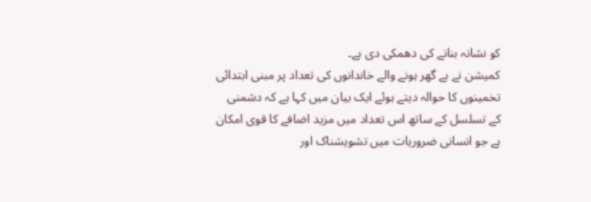کو نشانہ بنانے کی دھمکی دی ہے۔
کمیشن نے بے گھر ہونے والے خاندانوں کی تعداد پر مبنی ابتدائی تخمینوں کا حوالہ دیتے ہوئے ایک بیان میں کہا ہے کہ دشمنی کے تسلسل کے ساتھ اس تعداد میں مزید اضافے کا قوی امکان ہے جو انسانی ضروریات میں تشویشناک اور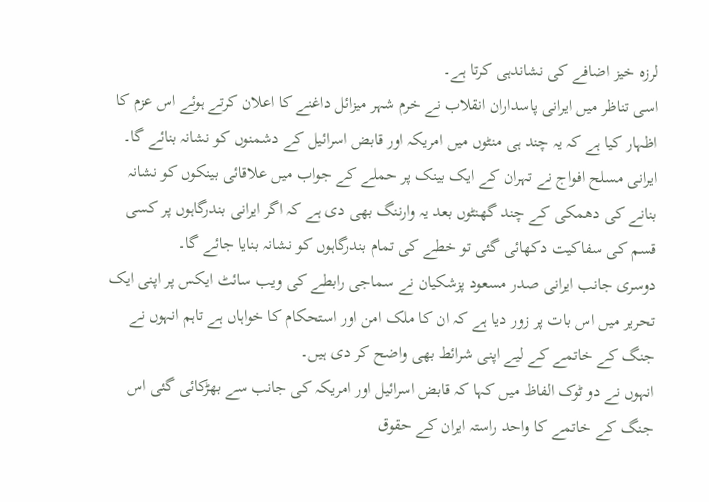لرزہ خیز اضافے کی نشاندہی کرتا ہے۔
اسی تناظر میں ایرانی پاسداران انقلاب نے خرم شہر میزائل داغنے کا اعلان کرتے ہوئے اس عزم کا اظہار کیا ہے کہ یہ چند ہی منٹوں میں امریکہ اور قابض اسرائیل کے دشمنوں کو نشانہ بنائے گا۔
ایرانی مسلح افواج نے تہران کے ایک بینک پر حملے کے جواب میں علاقائی بینکوں کو نشانہ بنانے کی دھمکی کے چند گھنٹوں بعد یہ وارننگ بھی دی ہے کہ اگر ایرانی بندرگاہوں پر کسی قسم کی سفاکیت دکھائی گئی تو خطے کی تمام بندرگاہوں کو نشانہ بنایا جائے گا۔
دوسری جانب ایرانی صدر مسعود پزشکیان نے سماجی رابطے کی ویب سائٹ ایکس پر اپنی ایک تحریر میں اس بات پر زور دیا ہے کہ ان کا ملک امن اور استحکام کا خواہاں ہے تاہم انہوں نے جنگ کے خاتمے کے لیے اپنی شرائط بھی واضح کر دی ہیں۔
انہوں نے دو ٹوک الفاظ میں کہا کہ قابض اسرائیل اور امریکہ کی جانب سے بھڑکائی گئی اس جنگ کے خاتمے کا واحد راستہ ایران کے حقوق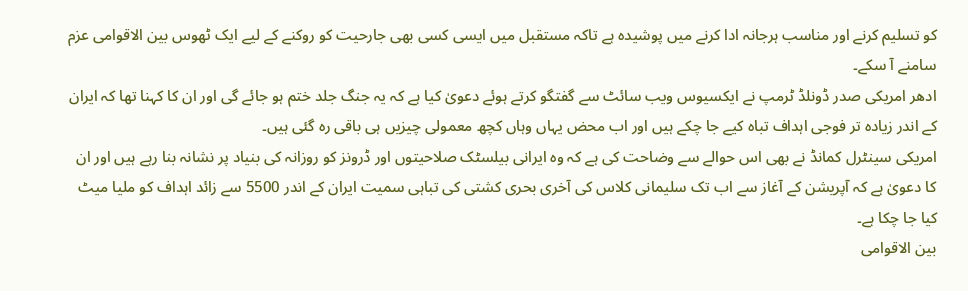کو تسلیم کرنے اور مناسب ہرجانہ ادا کرنے میں پوشیدہ ہے تاکہ مستقبل میں ایسی کسی بھی جارحیت کو روکنے کے لیے ایک ٹھوس بین الاقوامی عزم سامنے آ سکے۔
ادھر امریکی صدر ڈونلڈ ٹرمپ نے ایکسیوس ویب سائٹ سے گفتگو کرتے ہوئے دعویٰ کیا ہے کہ یہ جنگ جلد ختم ہو جائے گی اور ان کا کہنا تھا کہ ایران کے اندر زیادہ تر فوجی اہداف تباہ کیے جا چکے ہیں اور اب محض یہاں وہاں کچھ معمولی چیزیں ہی باقی رہ گئی ہیں۔
امریکی سینٹرل کمانڈ نے بھی اس حوالے سے وضاحت کی ہے کہ وہ ایرانی بیلسٹک صلاحیتوں اور ڈرونز کو روزانہ کی بنیاد پر نشانہ بنا رہے ہیں اور ان کا دعویٰ ہے کہ آپریشن کے آغاز سے اب تک سلیمانی کلاس کی آخری بحری کشتی کی تباہی سمیت ایران کے اندر 5500 سے زائد اہداف کو ملیا میٹ کیا جا چکا ہے۔
بین الاقوامی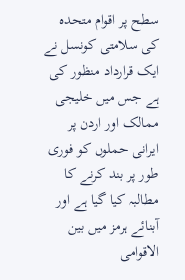سطح پر اقوام متحدہ کی سلامتی کونسل نے ایک قرارداد منظور کی ہے جس میں خلیجی ممالک اور اردن پر ایرانی حملوں کو فوری طور پر بند کرنے کا مطالبہ کیا گیا ہے اور آبنائے ہرمز میں بین الاقوامی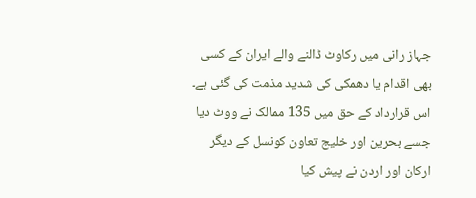جہاز رانی میں رکاوٹ ڈالنے والے ایران کے کسی بھی اقدام یا دھمکی کی شدید مذمت کی گئی ہے۔
اس قرارداد کے حق میں 135 ممالک نے ووٹ دیا جسے بحرین اور خلیج تعاون کونسل کے دیگر ارکان اور اردن نے پیش کیا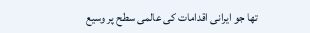تھا جو ایرانی اقدامات کی عالمی سطح پر وسیع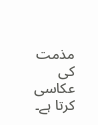مذمت کی عکاسی کرتا ہے۔